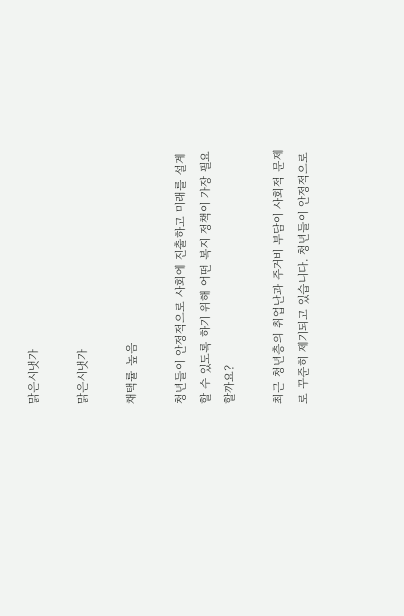맑은시냇가

맑은시냇가

채택률 높음

청년들이 안정적으로 사회에 진출하고 미래를 설계할 수 있도록 하기 위해 어떤 복지 정책이 가장 필요할까요?

최근 청년층의 취업난과 주거비 부담이 사회적 문제로 꾸준히 제기되고 있습니다. 청년들이 안정적으로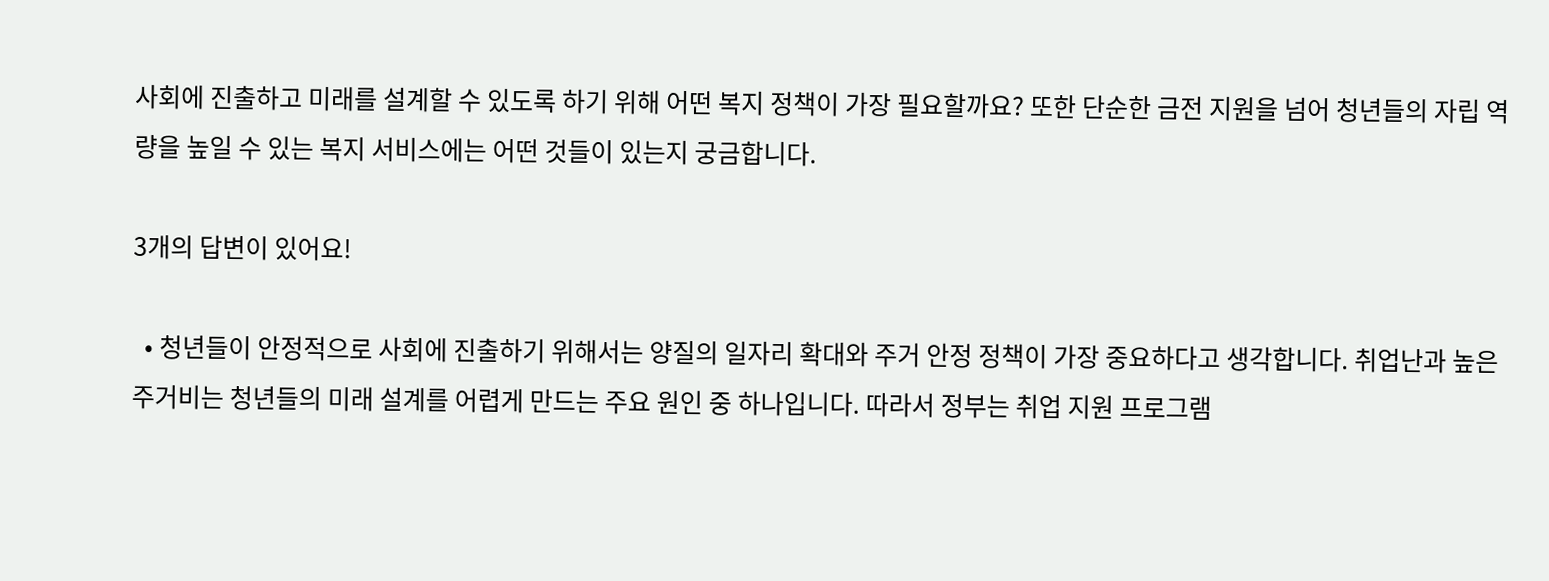사회에 진출하고 미래를 설계할 수 있도록 하기 위해 어떤 복지 정책이 가장 필요할까요? 또한 단순한 금전 지원을 넘어 청년들의 자립 역량을 높일 수 있는 복지 서비스에는 어떤 것들이 있는지 궁금합니다.

3개의 답변이 있어요!

  • 청년들이 안정적으로 사회에 진출하기 위해서는 양질의 일자리 확대와 주거 안정 정책이 가장 중요하다고 생각합니다. 취업난과 높은 주거비는 청년들의 미래 설계를 어렵게 만드는 주요 원인 중 하나입니다. 따라서 정부는 취업 지원 프로그램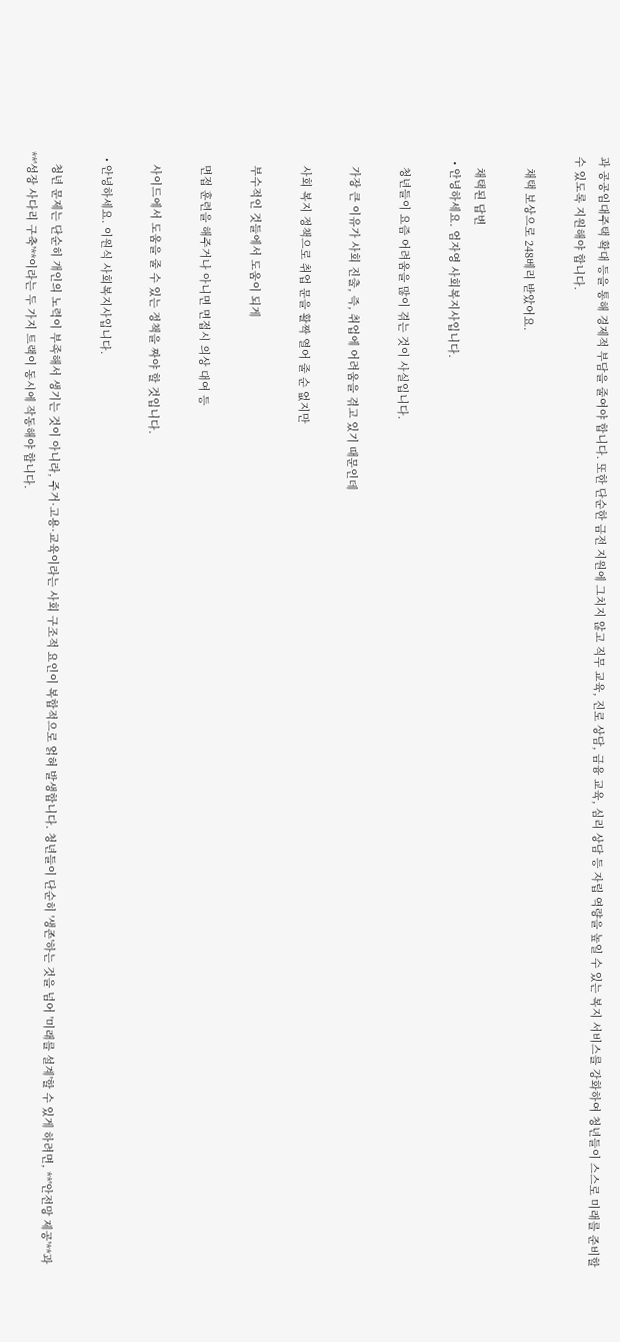과 공공임대주택 확대 등을 통해 경제적 부담을 줄여야 합니다. 또한 단순한 금전 지원에 그치지 않고 직무 교육, 진로 상담, 금융 교육, 심리 상담 등 자립 역량을 높일 수 있는 복지 서비스를 강화하여 청년들이 스스로 미래를 준비할 수 있도록 지원해야 합니다.

    채택 보상으로 248베리 받았어요.

    채택된 답변
  • 안녕하세요. 엄자영 사회복지사입니다.

    청년들이 요즘 어려움을 많이 겪는 것이 사실입니다.

    가장 큰 이유가 사회 진출, 즉, 취업에 어려움을 겪고 있기 때문인데

    사회 복지 정책으로 취업 문을 활짝 열어 줄 순 없지만

    부수적인 것들에서 도움이 되게

    면접 훈련을 해주거나 아니면 면접시 의상 대여 등

    사이드에서 도움을 줄 수 있는 정책을 짜야 할 것입니다.

  • 안녕하세요. 이원식 사회복지사입니다.

    청년 문제는 단순히 개인의 노력이 부족해서 생기는 것이 아니라, 주거·고용·교육이라는 사회 구조적 요인이 복합적으로 얽혀 발생합니다. 청년들이 단순히 '생존'하는 것을 넘어 '미래를 설계'할 수 있게 하려면, **'안전망 제공'**과 **'성장 사다리 구축'**이라는 두 가지 트랙이 동시에 작동해야 합니다.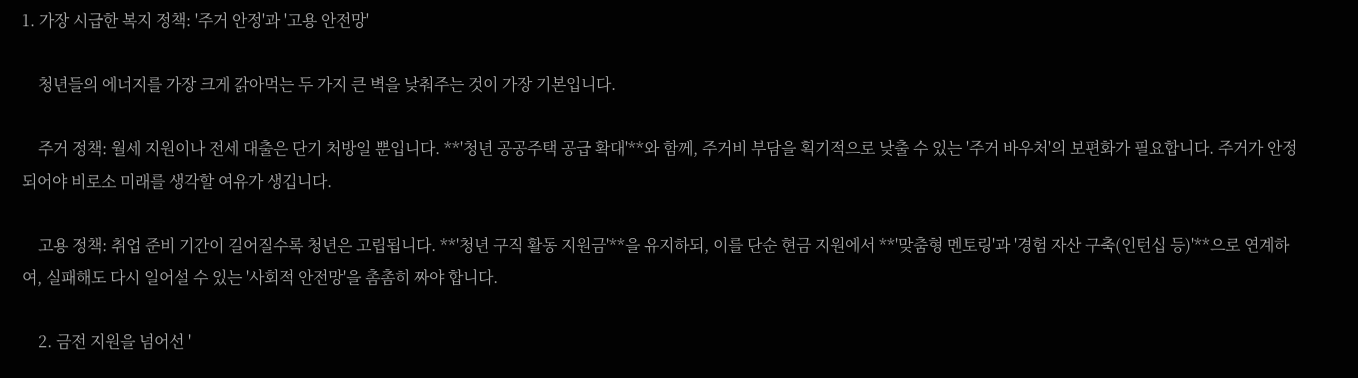1. 가장 시급한 복지 정책: '주거 안정'과 '고용 안전망'

    청년들의 에너지를 가장 크게 갉아먹는 두 가지 큰 벽을 낮춰주는 것이 가장 기본입니다.

    주거 정책: 월세 지원이나 전세 대출은 단기 처방일 뿐입니다. **'청년 공공주택 공급 확대'**와 함께, 주거비 부담을 획기적으로 낮출 수 있는 '주거 바우처'의 보편화가 필요합니다. 주거가 안정되어야 비로소 미래를 생각할 여유가 생깁니다.

    고용 정책: 취업 준비 기간이 길어질수록 청년은 고립됩니다. **'청년 구직 활동 지원금'**을 유지하되, 이를 단순 현금 지원에서 **'맞춤형 멘토링'과 '경험 자산 구축(인턴십 등)'**으로 연계하여, 실패해도 다시 일어설 수 있는 '사회적 안전망'을 촘촘히 짜야 합니다.

    2. 금전 지원을 넘어선 '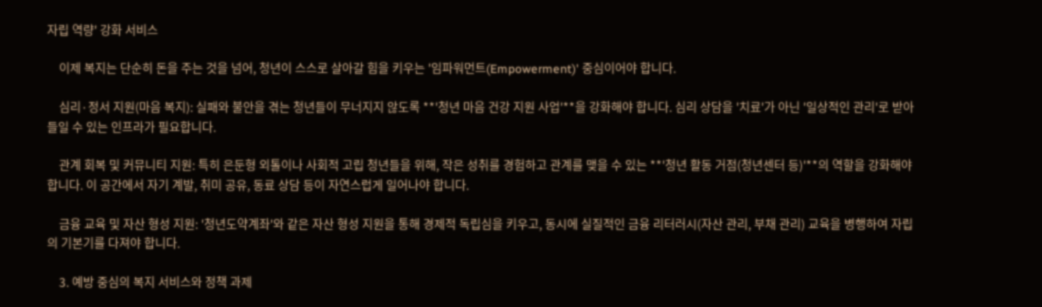자립 역량' 강화 서비스

    이제 복지는 단순히 돈을 주는 것을 넘어, 청년이 스스로 살아갈 힘을 키우는 '임파워먼트(Empowerment)' 중심이어야 합니다.

    심리·정서 지원(마음 복지): 실패와 불안을 겪는 청년들이 무너지지 않도록 **'청년 마음 건강 지원 사업'**을 강화해야 합니다. 심리 상담을 '치료'가 아닌 '일상적인 관리'로 받아들일 수 있는 인프라가 필요합니다.

    관계 회복 및 커뮤니티 지원: 특히 은둔형 외톨이나 사회적 고립 청년들을 위해, 작은 성취를 경험하고 관계를 맺을 수 있는 **'청년 활동 거점(청년센터 등)'**의 역할을 강화해야 합니다. 이 공간에서 자기 계발, 취미 공유, 동료 상담 등이 자연스럽게 일어나야 합니다.

    금융 교육 및 자산 형성 지원: '청년도약계좌'와 같은 자산 형성 지원을 통해 경제적 독립심을 키우고, 동시에 실질적인 금융 리터러시(자산 관리, 부채 관리) 교육을 병행하여 자립의 기본기를 다져야 합니다.

    3. 예방 중심의 복지 서비스와 정책 과제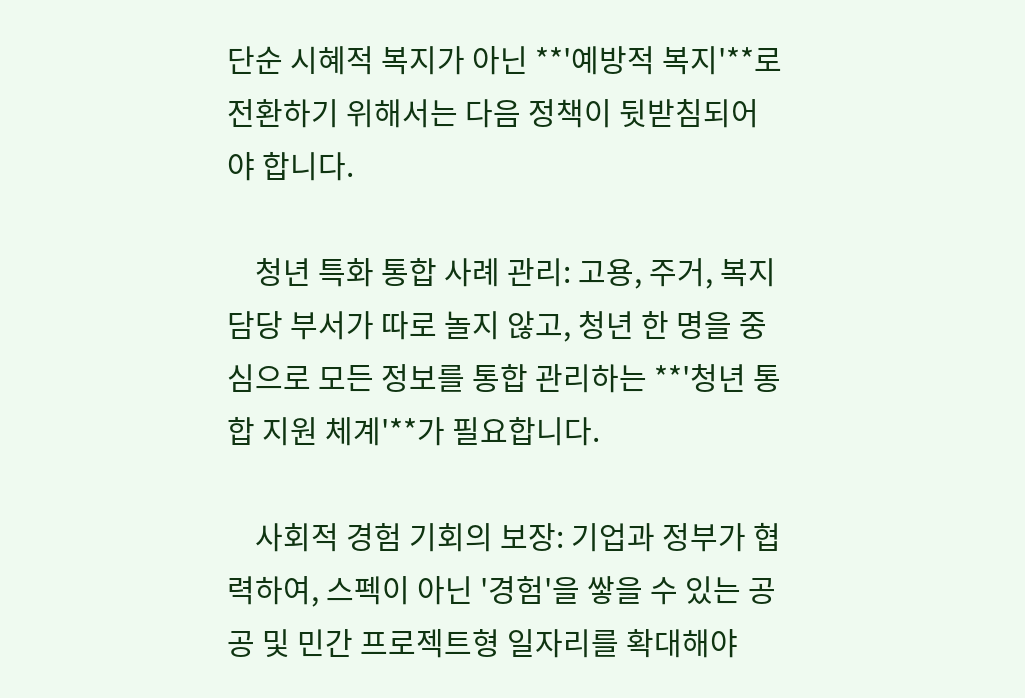단순 시혜적 복지가 아닌 **'예방적 복지'**로 전환하기 위해서는 다음 정책이 뒷받침되어야 합니다.

    청년 특화 통합 사례 관리: 고용, 주거, 복지 담당 부서가 따로 놀지 않고, 청년 한 명을 중심으로 모든 정보를 통합 관리하는 **'청년 통합 지원 체계'**가 필요합니다.

    사회적 경험 기회의 보장: 기업과 정부가 협력하여, 스펙이 아닌 '경험'을 쌓을 수 있는 공공 및 민간 프로젝트형 일자리를 확대해야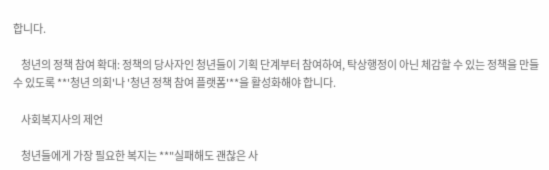합니다.

    청년의 정책 참여 확대: 정책의 당사자인 청년들이 기획 단계부터 참여하여, 탁상행정이 아닌 체감할 수 있는 정책을 만들 수 있도록 **'청년 의회'나 '청년 정책 참여 플랫폼'**을 활성화해야 합니다.

    사회복지사의 제언

    청년들에게 가장 필요한 복지는 **"실패해도 괜찮은 사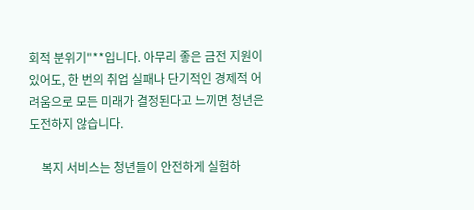회적 분위기"**입니다. 아무리 좋은 금전 지원이 있어도, 한 번의 취업 실패나 단기적인 경제적 어려움으로 모든 미래가 결정된다고 느끼면 청년은 도전하지 않습니다.

    복지 서비스는 청년들이 안전하게 실험하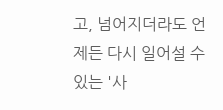고, 넘어지더라도 언제든 다시 일어설 수 있는 '사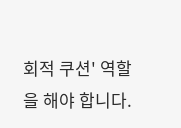회적 쿠션' 역할을 해야 합니다.